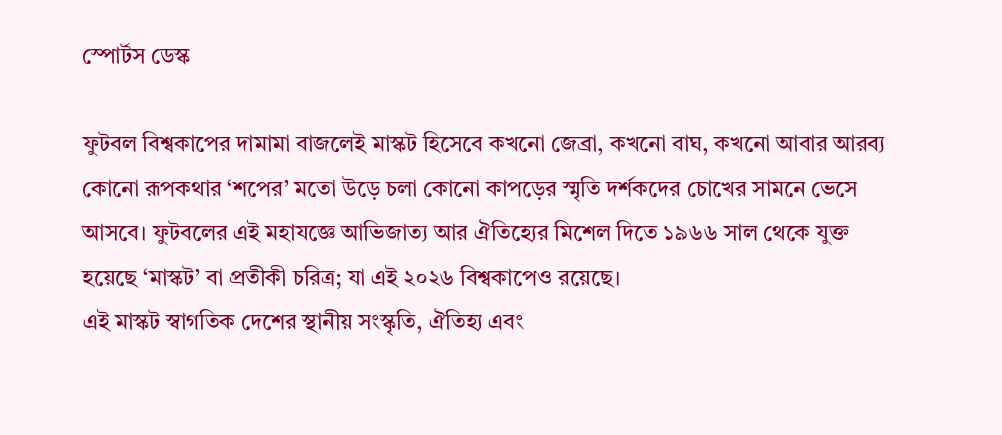স্পোর্টস ডেস্ক

ফুটবল বিশ্বকাপের দামামা বাজলেই মাস্কট হিসেবে কখনো জেব্রা, কখনো বাঘ, কখনো আবার আরব্য কোনো রূপকথার ‘শপের’ মতো উড়ে চলা কোনো কাপড়ের স্মৃতি দর্শকদের চোখের সামনে ভেসে আসবে। ফুটবলের এই মহাযজ্ঞে আভিজাত্য আর ঐতিহ্যের মিশেল দিতে ১৯৬৬ সাল থেকে যুক্ত হয়েছে ‘মাস্কট’ বা প্রতীকী চরিত্র; যা এই ২০২৬ বিশ্বকাপেও রয়েছে।
এই মাস্কট স্বাগতিক দেশের স্থানীয় সংস্কৃতি, ঐতিহ্য এবং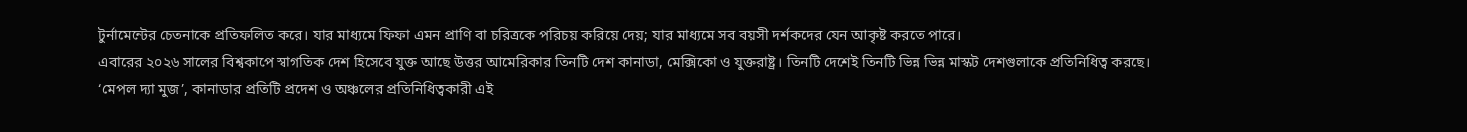টুর্নামেন্টের চেতনাকে প্রতিফলিত করে। যার মাধ্যমে ফিফা এমন প্রাণি বা চরিত্রকে পরিচয় করিয়ে দেয়; যার মাধ্যমে সব বয়সী দর্শকদের যেন আকৃষ্ট করতে পারে।
এবারের ২০২৬ সালের বিশ্বকাপে স্বাগতিক দেশ হিসেবে যুক্ত আছে উত্তর আমেরিকার তিনটি দেশ কানাডা, মেক্সিকো ও যুক্তরাষ্ট্র। তিনটি দেশেই তিনটি ভিন্ন ভিন্ন মাস্কট দেশগুলাকে প্রতিনিধিত্ব করছে।
‘মেপল দ্যা মুজ’, কানাডার প্রতিটি প্রদেশ ও অঞ্চলের প্রতিনিধিত্বকারী এই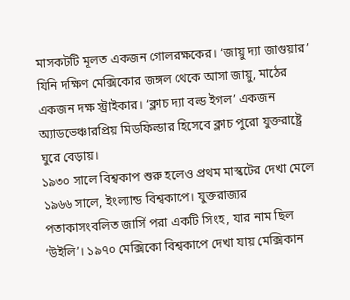মাসকটটি মূলত একজন গোলরক্ষকের। ‘জায়ু দ্যা জাগুয়ার’ যিনি দক্ষিণ মেক্সিকোর জঙ্গল থেকে আসা জায়ু, মাঠের একজন দক্ষ স্ট্রাইকার। ‘ক্লাচ দ্যা বল্ড ইগল’ একজন অ্যাডভেঞ্চারপ্রিয় মিডফিল্ডার হিসেবে ক্লাচ পুরো যুক্তরাষ্ট্রে ঘুরে বেড়ায়।
১৯৩০ সালে বিশ্বকাপ শুরু হলেও প্রথম মাস্কটের দেখা মেলে ১৯৬৬ সালে, ইংল্যান্ড বিশ্বকাপে। যুক্তরাজ্যর পতাকাসংবলিত জার্সি পরা একটি সিংহ, যার নাম ছিল ‘উইলি’। ১৯৭০ মেক্সিকো বিশ্বকাপে দেখা যায় মেক্সিকান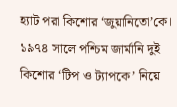হ্যাট পরা কিশোর ‘জুয়ানিতো’কে। ১৯৭৪ সালে পশ্চিম জার্মানি দুই কিশোর ‘টিপ ও ট্যাপকে’ নিয়ে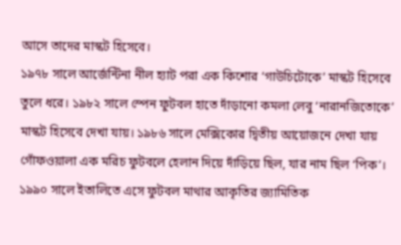আসে তাদের মাস্কট হিসেবে।
১৯৭৮ সালে আর্জেন্টিনা নীল হ্যাট পরা এক কিশোর ‘গাউচিটোকে’ মাস্কট হিসেবে তুলে ধরে। ১৯৮২ সালে স্পেন ফুটবল হাতে দাঁড়ানো কমলা লেবু ‘নারানজিতোকে’ মাস্কট হিসেবে দেখা যায়। ১৯৮৬ সালে মেক্সিকোর দ্বিতীয় আয়োজনে দেখা যায় গোঁফওয়ালা এক মরিচ ফুটবলে হেলান দিয়ে দাঁড়িয়ে ছিল, যার নাম ছিল ‘পিক’। ১৯৯০ সালে ইতালিতে এসে ফুটবল মাথার আকৃতির জ্যামিতিক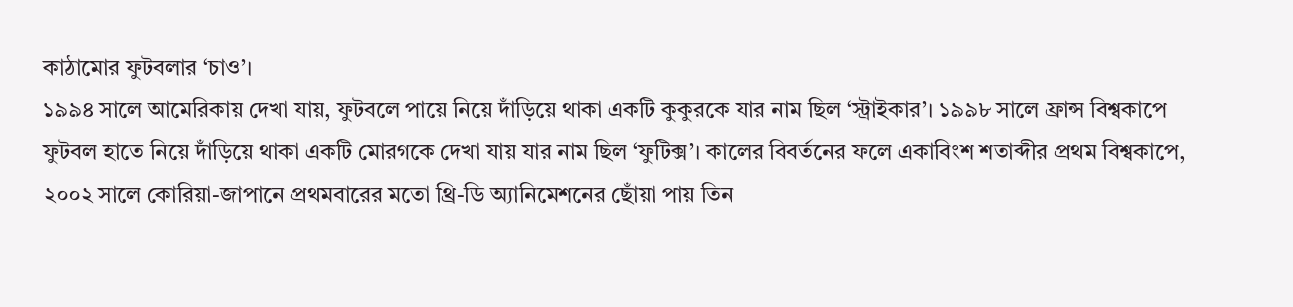কাঠামোর ফুটবলার ‘চাও’।
১৯৯৪ সালে আমেরিকায় দেখা যায়, ফুটবলে পায়ে নিয়ে দাঁড়িয়ে থাকা একটি কুকুরকে যার নাম ছিল ‘স্ট্রাইকার’। ১৯৯৮ সালে ফ্রান্স বিশ্বকাপে ফুটবল হাতে নিয়ে দাঁড়িয়ে থাকা একটি মোরগকে দেখা যায় যার নাম ছিল ‘ফুটিক্স’। কালের বিবর্তনের ফলে একাবিংশ শতাব্দীর প্রথম বিশ্বকাপে, ২০০২ সালে কোরিয়া-জাপানে প্রথমবারের মতো থ্রি-ডি অ্যানিমেশনের ছোঁয়া পায় তিন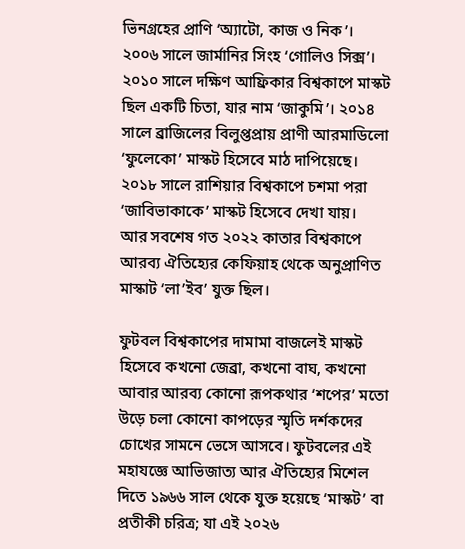ভিনগ্রহের প্রাণি ‘অ্যাটো, কাজ ও নিক’।
২০০৬ সালে জার্মানির সিংহ ‘গোলিও সিক্স’। ২০১০ সালে দক্ষিণ আফ্রিকার বিশ্বকাপে মাস্কট ছিল একটি চিতা, যার নাম ‘জাকুমি’। ২০১৪ সালে ব্রাজিলের বিলুপ্তপ্রায় প্রাণী আরমাডিলো ‘ফুলেকো’ মাস্কট হিসেবে মাঠ দাপিয়েছে। ২০১৮ সালে রাশিয়ার বিশ্বকাপে চশমা পরা ‘জাবিভাকাকে’ মাস্কট হিসেবে দেখা যায়।
আর সবশেষ গত ২০২২ কাতার বিশ্বকাপে আরব্য ঐতিহ্যের কেফিয়াহ থেকে অনুপ্রাণিত মাস্কাট ‘লা’ইব’ যুক্ত ছিল।

ফুটবল বিশ্বকাপের দামামা বাজলেই মাস্কট হিসেবে কখনো জেব্রা, কখনো বাঘ, কখনো আবার আরব্য কোনো রূপকথার ‘শপের’ মতো উড়ে চলা কোনো কাপড়ের স্মৃতি দর্শকদের চোখের সামনে ভেসে আসবে। ফুটবলের এই মহাযজ্ঞে আভিজাত্য আর ঐতিহ্যের মিশেল দিতে ১৯৬৬ সাল থেকে যুক্ত হয়েছে ‘মাস্কট’ বা প্রতীকী চরিত্র; যা এই ২০২৬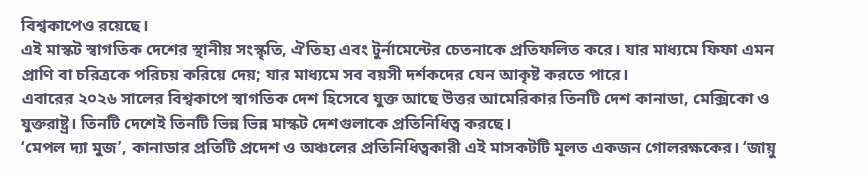বিশ্বকাপেও রয়েছে।
এই মাস্কট স্বাগতিক দেশের স্থানীয় সংস্কৃতি, ঐতিহ্য এবং টুর্নামেন্টের চেতনাকে প্রতিফলিত করে। যার মাধ্যমে ফিফা এমন প্রাণি বা চরিত্রকে পরিচয় করিয়ে দেয়; যার মাধ্যমে সব বয়সী দর্শকদের যেন আকৃষ্ট করতে পারে।
এবারের ২০২৬ সালের বিশ্বকাপে স্বাগতিক দেশ হিসেবে যুক্ত আছে উত্তর আমেরিকার তিনটি দেশ কানাডা, মেক্সিকো ও যুক্তরাষ্ট্র। তিনটি দেশেই তিনটি ভিন্ন ভিন্ন মাস্কট দেশগুলাকে প্রতিনিধিত্ব করছে।
‘মেপল দ্যা মুজ’, কানাডার প্রতিটি প্রদেশ ও অঞ্চলের প্রতিনিধিত্বকারী এই মাসকটটি মূলত একজন গোলরক্ষকের। ‘জায়ু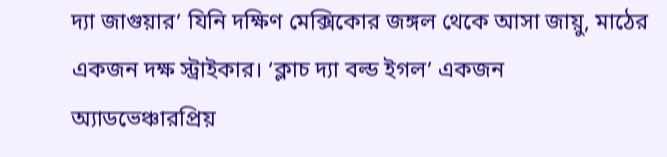দ্যা জাগুয়ার’ যিনি দক্ষিণ মেক্সিকোর জঙ্গল থেকে আসা জায়ু, মাঠের একজন দক্ষ স্ট্রাইকার। ‘ক্লাচ দ্যা বল্ড ইগল’ একজন অ্যাডভেঞ্চারপ্রিয়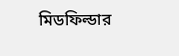মিডফিল্ডার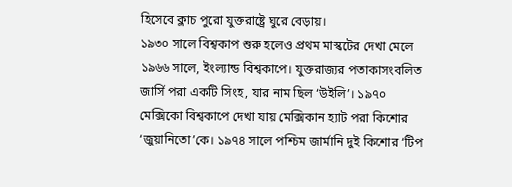হিসেবে ক্লাচ পুরো যুক্তরাষ্ট্রে ঘুরে বেড়ায়।
১৯৩০ সালে বিশ্বকাপ শুরু হলেও প্রথম মাস্কটের দেখা মেলে ১৯৬৬ সালে, ইংল্যান্ড বিশ্বকাপে। যুক্তরাজ্যর পতাকাসংবলিত জার্সি পরা একটি সিংহ, যার নাম ছিল ‘উইলি’। ১৯৭০ মেক্সিকো বিশ্বকাপে দেখা যায় মেক্সিকান হ্যাট পরা কিশোর ‘জুয়ানিতো’কে। ১৯৭৪ সালে পশ্চিম জার্মানি দুই কিশোর ‘টিপ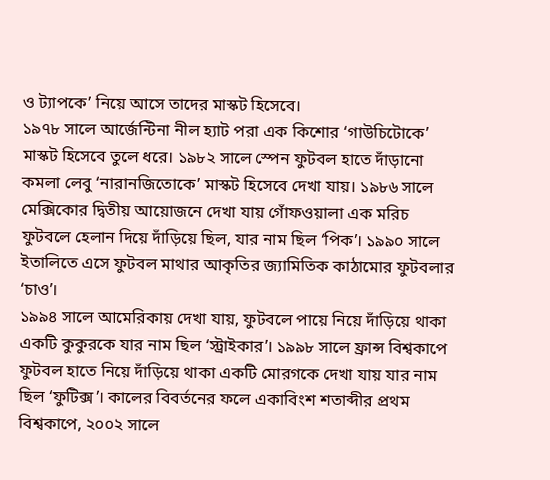ও ট্যাপকে’ নিয়ে আসে তাদের মাস্কট হিসেবে।
১৯৭৮ সালে আর্জেন্টিনা নীল হ্যাট পরা এক কিশোর ‘গাউচিটোকে’ মাস্কট হিসেবে তুলে ধরে। ১৯৮২ সালে স্পেন ফুটবল হাতে দাঁড়ানো কমলা লেবু ‘নারানজিতোকে’ মাস্কট হিসেবে দেখা যায়। ১৯৮৬ সালে মেক্সিকোর দ্বিতীয় আয়োজনে দেখা যায় গোঁফওয়ালা এক মরিচ ফুটবলে হেলান দিয়ে দাঁড়িয়ে ছিল, যার নাম ছিল ‘পিক’। ১৯৯০ সালে ইতালিতে এসে ফুটবল মাথার আকৃতির জ্যামিতিক কাঠামোর ফুটবলার ‘চাও’।
১৯৯৪ সালে আমেরিকায় দেখা যায়, ফুটবলে পায়ে নিয়ে দাঁড়িয়ে থাকা একটি কুকুরকে যার নাম ছিল ‘স্ট্রাইকার’। ১৯৯৮ সালে ফ্রান্স বিশ্বকাপে ফুটবল হাতে নিয়ে দাঁড়িয়ে থাকা একটি মোরগকে দেখা যায় যার নাম ছিল ‘ফুটিক্স’। কালের বিবর্তনের ফলে একাবিংশ শতাব্দীর প্রথম বিশ্বকাপে, ২০০২ সালে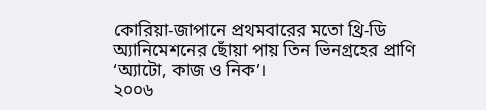কোরিয়া-জাপানে প্রথমবারের মতো থ্রি-ডি অ্যানিমেশনের ছোঁয়া পায় তিন ভিনগ্রহের প্রাণি ‘অ্যাটো, কাজ ও নিক’।
২০০৬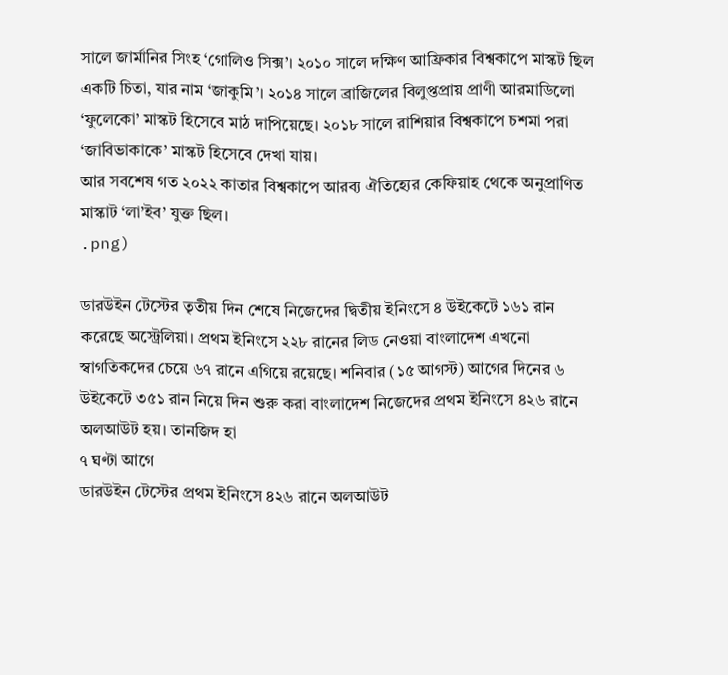সালে জার্মানির সিংহ ‘গোলিও সিক্স’। ২০১০ সালে দক্ষিণ আফ্রিকার বিশ্বকাপে মাস্কট ছিল একটি চিতা, যার নাম ‘জাকুমি’। ২০১৪ সালে ব্রাজিলের বিলুপ্তপ্রায় প্রাণী আরমাডিলো ‘ফুলেকো’ মাস্কট হিসেবে মাঠ দাপিয়েছে। ২০১৮ সালে রাশিয়ার বিশ্বকাপে চশমা পরা ‘জাবিভাকাকে’ মাস্কট হিসেবে দেখা যায়।
আর সবশেষ গত ২০২২ কাতার বিশ্বকাপে আরব্য ঐতিহ্যের কেফিয়াহ থেকে অনুপ্রাণিত মাস্কাট ‘লা’ইব’ যুক্ত ছিল।
.png)

ডারউইন টেস্টের তৃতীয় দিন শেষে নিজেদের দ্বিতীয় ইনিংসে ৪ উইকেটে ১৬১ রান করেছে অস্ট্রেলিয়া। প্রথম ইনিংসে ২২৮ রানের লিড নেওয়া বাংলাদেশ এখনো স্বাগতিকদের চেয়ে ৬৭ রানে এগিয়ে রয়েছে। শনিবার (১৫ আগস্ট) আগের দিনের ৬ উইকেটে ৩৫১ রান নিয়ে দিন শুরু করা বাংলাদেশ নিজেদের প্রথম ইনিংসে ৪২৬ রানে অলআউট হয়। তানজিদ হা
৭ ঘণ্টা আগে
ডারউইন টেস্টের প্রথম ইনিংসে ৪২৬ রানে অলআউট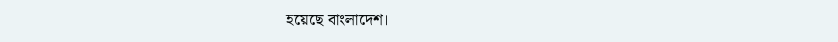হয়েছে বাংলাদেশ।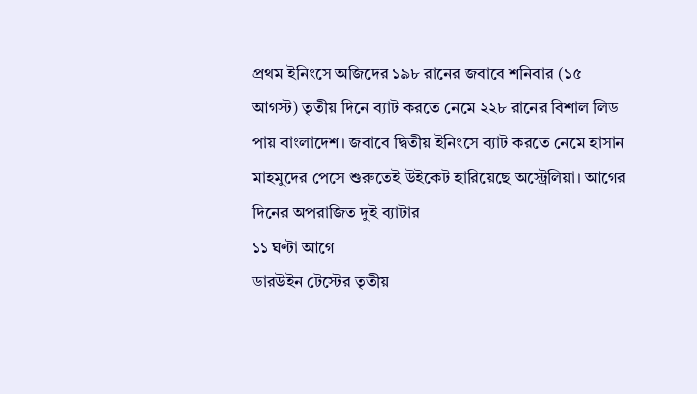প্রথম ইনিংসে অজিদের ১৯৮ রানের জবাবে শনিবার (১৫ আগস্ট) তৃতীয় দিনে ব্যাট করতে নেমে ২২৮ রানের বিশাল লিড পায় বাংলাদেশ। জবাবে দ্বিতীয় ইনিংসে ব্যাট করতে নেমে হাসান মাহমুদের পেসে শুরুতেই উইকেট হারিয়েছে অস্ট্রেলিয়া। আগের দিনের অপরাজিত দুই ব্যাটার
১১ ঘণ্টা আগে
ডারউইন টেস্টের তৃতীয়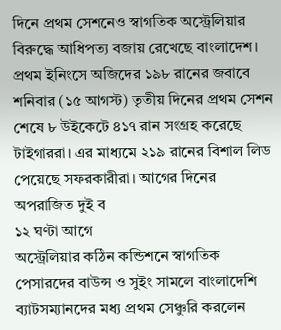দিনে প্রথম সেশনেও স্বাগতিক অস্ট্রেলিয়ার বিরুদ্ধে আধিপত্য বজায় রেখেছে বাংলাদেশ। প্রথম ইনিংসে অজিদের ১৯৮ রানের জবাবে শনিবার (১৫ আগস্ট) তৃতীয় দিনের প্রথম সেশন শেষে ৮ উইকেটে ৪১৭ রান সংগ্রহ করেছে টাইগাররা। এর মাধ্যমে ২১৯ রানের বিশাল লিড পেয়েছে সফরকারীরা। আগের দিনের অপরাজিত দুই ব
১২ ঘণ্টা আগে
অস্ট্রেলিয়ার কঠিন কন্ডিশনে স্বাগতিক পেসারদের বাউন্স ও সুইং সামলে বাংলাদেশি ব্যাটসম্যানদের মধ্য প্রথম সেঞ্চুরি করলেন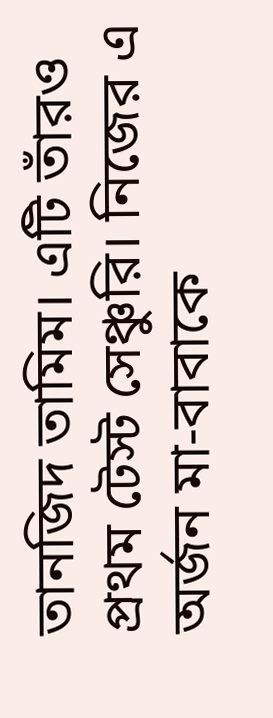তানজিদ তামিম। এটি তাঁরও প্রথম টেস্ট সেঞ্চুরি। নিজের এ অর্জন মা-বাবাকে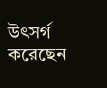উৎসর্গ করেছেন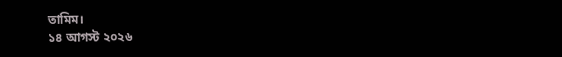তামিম।
১৪ আগস্ট ২০২৬